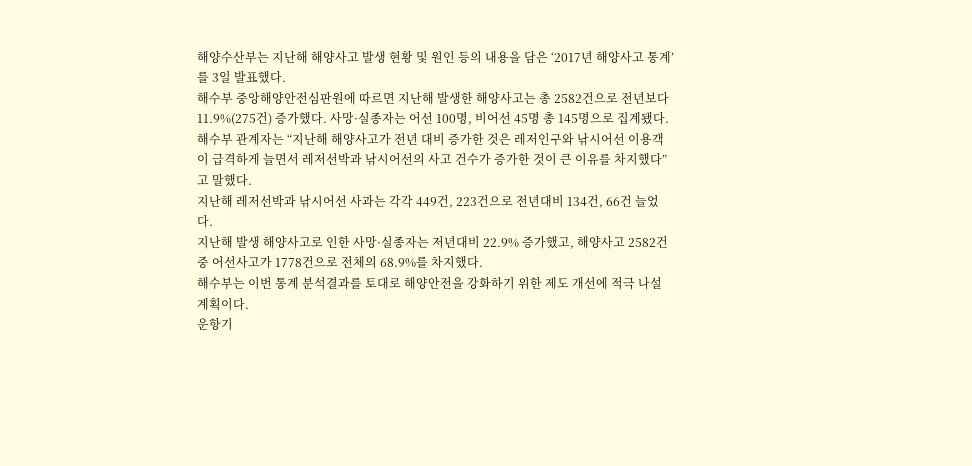해양수산부는 지난해 해양사고 발생 현황 및 원인 등의 내용을 담은 ‘2017년 해양사고 통계’를 3일 발표했다.
해수부 중앙해양안전심판원에 따르면 지난해 발생한 해양사고는 총 2582건으로 전년보다 11.9%(275건) 증가했다. 사망·실종자는 어선 100명, 비어선 45명 총 145명으로 집계됐다.
해수부 관계자는 “지난해 해양사고가 전년 대비 증가한 것은 레저인구와 낚시어선 이용객이 급격하게 늘면서 레저선박과 낚시어선의 사고 건수가 증가한 것이 큰 이유를 차지했다”고 말했다.
지난해 레저선박과 낚시어선 사과는 각각 449건, 223건으로 전년대비 134건, 66건 늘었다.
지난해 발생 해양사고로 인한 사망·실종자는 저년대비 22.9% 증가했고, 해양사고 2582건 중 어선사고가 1778건으로 전체의 68.9%를 차지했다.
해수부는 이번 통계 분석결과를 토대로 해양안전을 강화하기 위한 제도 개선에 적극 나설 계획이다.
운항기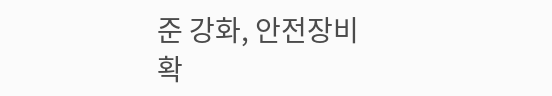준 강화, 안전장비 확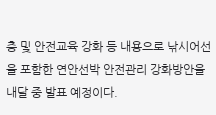충 및 안전교육 강화 등 내용으로 낚시어선을 포함한 연안선박 안전관리 강화방안을 내달 중 발표 예정이다.